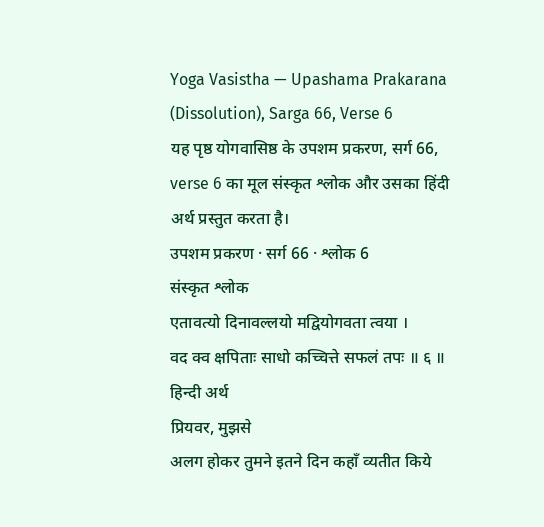Yoga Vasistha — Upashama Prakarana (Dissolution), Sarga 66, Verse 6
यह पृष्ठ योगवासिष्ठ के उपशम प्रकरण, सर्ग 66, verse 6 का मूल संस्कृत श्लोक और उसका हिंदी अर्थ प्रस्तुत करता है।
उपशम प्रकरण · सर्ग 66 · श्लोक 6
संस्कृत श्लोक
एतावत्यो दिनावल्लयो मद्वियोगवता त्वया ।
वद क्व क्षपिताः साधो कच्चित्ते सफलं तपः ॥ ६ ॥
हिन्दी अर्थ
प्रियवर, मुझसे
अलग होकर तुमने इतने दिन कहाँ व्यतीत किये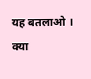यह बतलाओ । क्या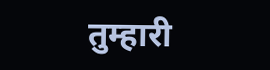तुम्हारी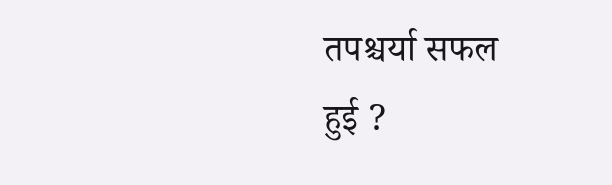तपश्चर्या सफल
हुई ?